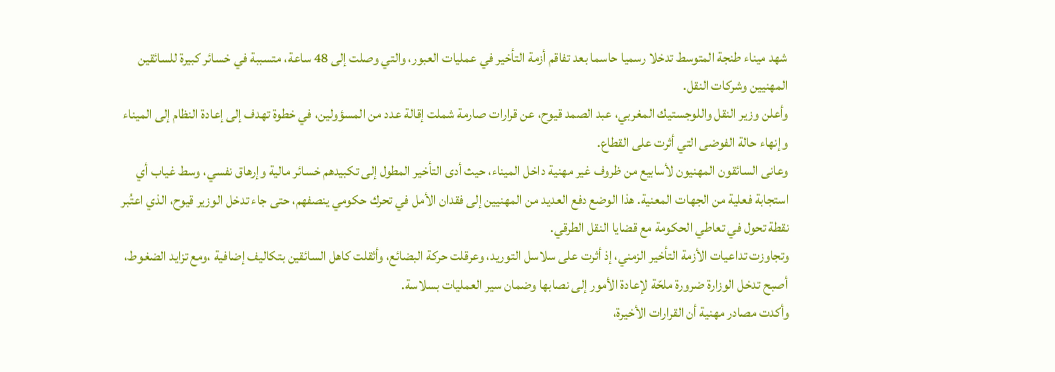شهد ميناء طنجة المتوسط تدخلا رسميا حاسما بعد تفاقم أزمة التأخير في عمليات العبور، والتي وصلت إلى 48 ساعة، متسببة في خسائر كبيرة للسائقين المهنيين وشركات النقل.
وأعلن وزير النقل واللوجستيك المغربي، عبد الصمد قيوح، عن قرارات صارمة شملت إقالة عدد من المسؤولين، في خطوة تهدف إلى إعادة النظام إلى الميناء وإنهاء حالة الفوضى التي أثرت على القطاع.
وعانى السائقون المهنيون لأسابيع من ظروف غير مهنية داخل الميناء، حيث أدى التأخير المطول إلى تكبيدهم خسائر مالية وإرهاق نفسي، وسط غياب أي استجابة فعلية من الجهات المعنية. هذا الوضع دفع العديد من المهنيين إلى فقدان الأمل في تحرك حكومي ينصفهم، حتى جاء تدخل الوزير قيوح، الذي اعتُبر نقطة تحول في تعاطي الحكومة مع قضايا النقل الطرقي.
وتجاوزت تداعيات الأزمة التأخير الزمني، إذ أثرت على سلاسل التوريد، وعرقلت حركة البضائع، وأثقلت كاهل السائقين بتكاليف إضافية ،ومع تزايد الضغوط، أصبح تدخل الوزارة ضرورة ملحّة لإعادة الأمور إلى نصابها وضمان سير العمليات بسلاسة.
وأكدت مصادر مهنية أن القرارات الأخيرة،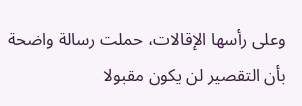وعلى رأسها الإقالات، حملت رسالة واضحة بأن التقصير لن يكون مقبولا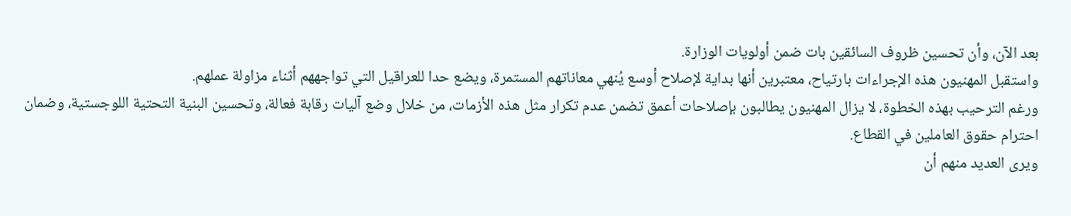بعد الآن، وأن تحسين ظروف السائقين بات ضمن أولويات الوزارة.
واستقبل المهنيون هذه الإجراءات بارتياح، معتبرين أنها بداية لإصلاح أوسع يُنهي معاناتهم المستمرة، ويضع حدا للعراقيل التي تواجههم أثناء مزاولة عملهم.
ورغم الترحيب بهذه الخطوة، لا يزال المهنيون يطالبون بإصلاحات أعمق تضمن عدم تكرار مثل هذه الأزمات، من خلال وضع آليات رقابة فعالة، وتحسين البنية التحتية اللوجستية، وضمان احترام حقوق العاملين في القطاع.
ويرى العديد منهم أن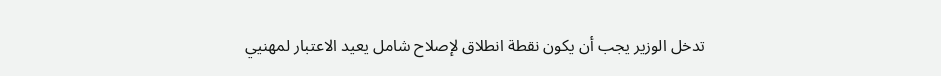تدخل الوزير يجب أن يكون نقطة انطلاق لإصلاح شامل يعيد الاعتبار لمهنيي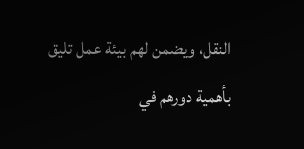النقل، ويضمن لهم بيئة عمل تليق بأهمية دورهم في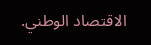الاقتصاد الوطني.